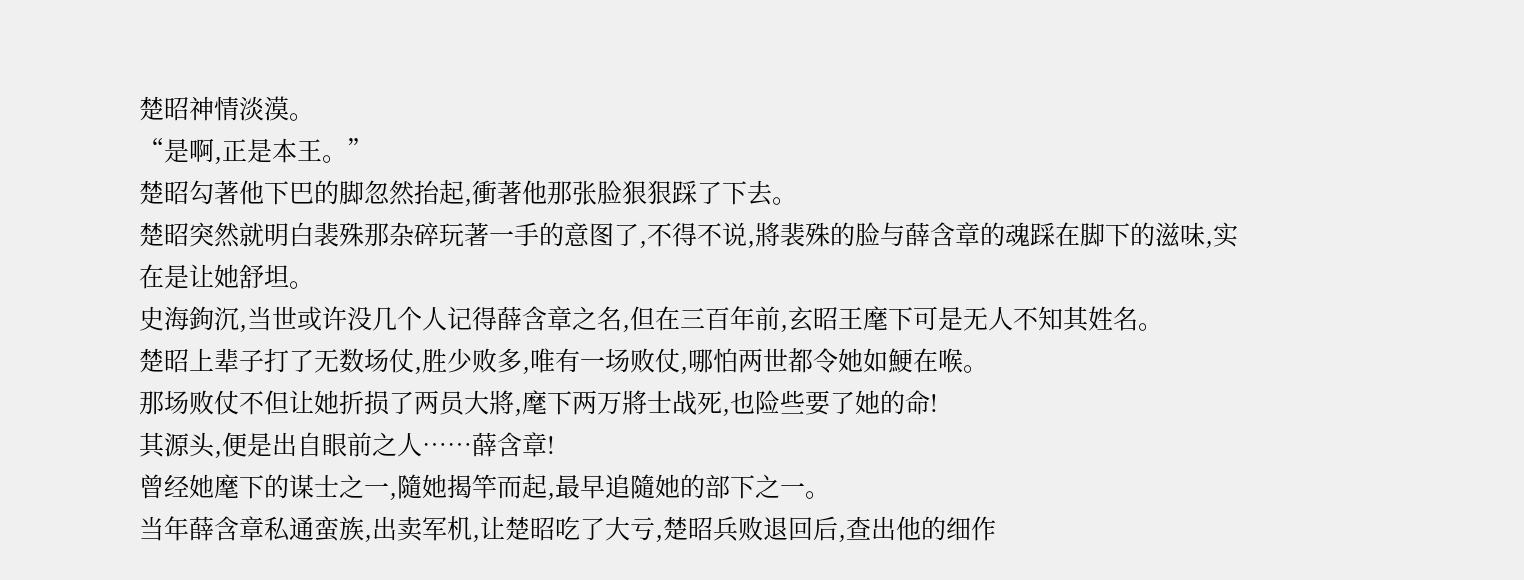楚昭神情淡漠。
“是啊,正是本王。”
楚昭勾著他下巴的脚忽然抬起,衝著他那张脸狠狠踩了下去。
楚昭突然就明白裴殊那杂碎玩著一手的意图了,不得不说,將裴殊的脸与薛含章的魂踩在脚下的滋味,实在是让她舒坦。
史海鉤沉,当世或许没几个人记得薛含章之名,但在三百年前,玄昭王麾下可是无人不知其姓名。
楚昭上辈子打了无数场仗,胜少败多,唯有一场败仗,哪怕两世都令她如鯁在喉。
那场败仗不但让她折损了两员大將,麾下两万將士战死,也险些要了她的命!
其源头,便是出自眼前之人……薛含章!
曾经她麾下的谋士之一,隨她揭竿而起,最早追隨她的部下之一。
当年薛含章私通蛮族,出卖军机,让楚昭吃了大亏,楚昭兵败退回后,查出他的细作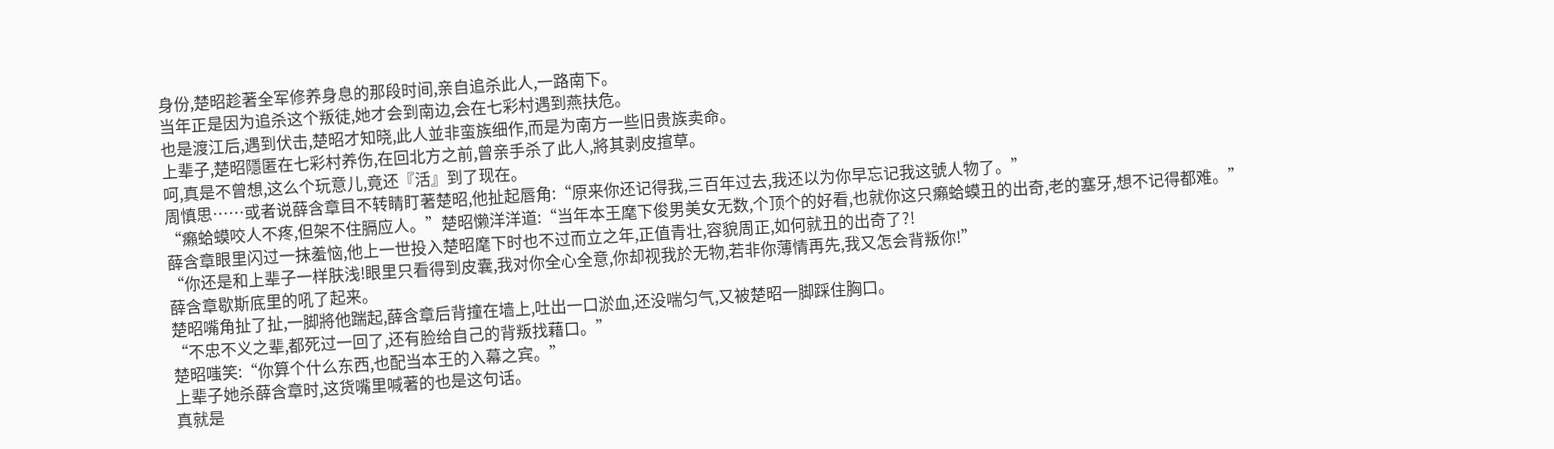身份,楚昭趁著全军修养身息的那段时间,亲自追杀此人,一路南下。
当年正是因为追杀这个叛徒,她才会到南边,会在七彩村遇到燕扶危。
也是渡江后,遇到伏击,楚昭才知晓,此人並非蛮族细作,而是为南方一些旧贵族卖命。
上辈子,楚昭隱匿在七彩村养伤,在回北方之前,曾亲手杀了此人,將其剥皮揎草。
呵,真是不曾想,这么个玩意儿,竟还『活』到了现在。
周慎思……或者说薛含章目不转睛盯著楚昭,他扯起唇角:“原来你还记得我,三百年过去,我还以为你早忘记我这號人物了。”
“癩蛤蟆咬人不疼,但架不住膈应人。”楚昭懒洋洋道:“当年本王麾下俊男美女无数,个顶个的好看,也就你这只癩蛤蟆丑的出奇,老的塞牙,想不记得都难。”
薛含章眼里闪过一抹羞恼,他上一世投入楚昭麾下时也不过而立之年,正值青壮,容貌周正,如何就丑的出奇了?!
“你还是和上辈子一样肤浅!眼里只看得到皮囊,我对你全心全意,你却视我於无物,若非你薄情再先,我又怎会背叛你!”
薛含章歇斯底里的吼了起来。
楚昭嘴角扯了扯,一脚將他踹起,薛含章后背撞在墙上,吐出一口淤血,还没喘匀气,又被楚昭一脚踩住胸口。
“不忠不义之辈,都死过一回了,还有脸给自己的背叛找藉口。”
楚昭嗤笑:“你算个什么东西,也配当本王的入幕之宾。”
上辈子她杀薛含章时,这货嘴里喊著的也是这句话。
真就是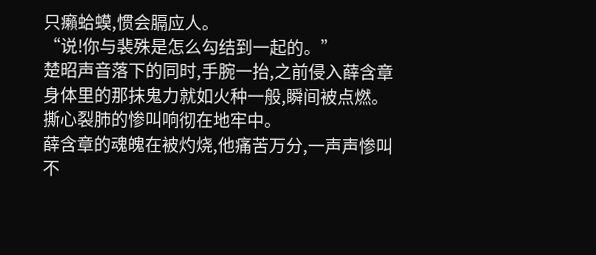只癩蛤蟆,惯会膈应人。
“说!你与裴殊是怎么勾结到一起的。”
楚昭声音落下的同时,手腕一抬,之前侵入薛含章身体里的那抹鬼力就如火种一般,瞬间被点燃。
撕心裂肺的惨叫响彻在地牢中。
薛含章的魂魄在被灼烧,他痛苦万分,一声声惨叫不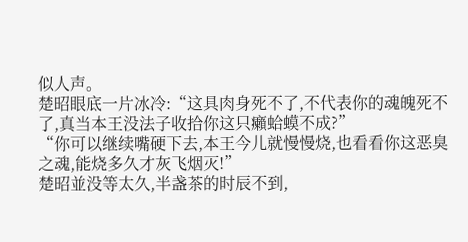似人声。
楚昭眼底一片冰冷:“这具肉身死不了,不代表你的魂魄死不了,真当本王没法子收拾你这只癩蛤蟆不成?”
“你可以继续嘴硬下去,本王今儿就慢慢烧,也看看你这恶臭之魂,能烧多久才灰飞烟灭!”
楚昭並没等太久,半盏茶的时辰不到,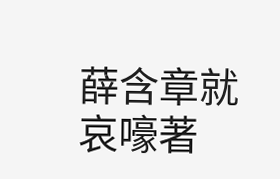薛含章就哀嚎著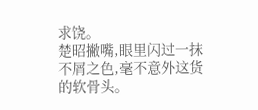求饶。
楚昭撇嘴,眼里闪过一抹不屑之色,毫不意外这货的软骨头。